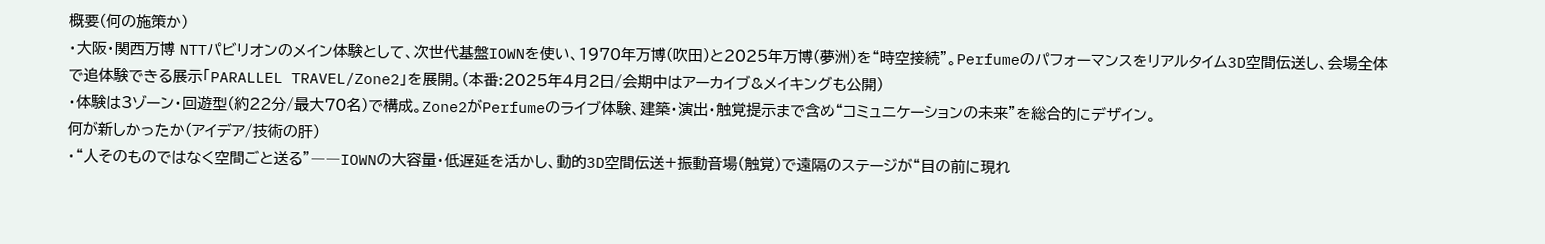概要(何の施策か)
・大阪・関西万博 NTTパビリオンのメイン体験として、次世代基盤IOWNを使い、1970年万博(吹田)と2025年万博(夢洲)を“時空接続”。Perfumeのパフォーマンスをリアルタイム3D空間伝送し、会場全体で追体験できる展示「PARALLEL TRAVEL/Zone2」を展開。(本番:2025年4月2日/会期中はアーカイブ&メイキングも公開)
・体験は3ゾーン・回遊型(約22分/最大70名)で構成。Zone2がPerfumeのライブ体験、建築・演出・触覚提示まで含め“コミュニケーションの未来”を総合的にデザイン。
何が新しかったか(アイデア/技術の肝)
・“人そのものではなく空間ごと送る”――IOWNの大容量・低遅延を活かし、動的3D空間伝送+振動音場(触覚)で遠隔のステージが“目の前に現れ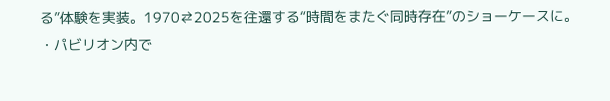る”体験を実装。1970⇄2025を往還する“時間をまたぐ同時存在”のショーケースに。
・パビリオン内で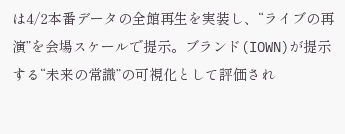は4/2本番データの全館再生を実装し、“ライブの再演”を会場スケールで提示。ブランド(IOWN)が提示する“未来の常識”の可視化として評価され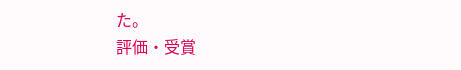た。
評価・受賞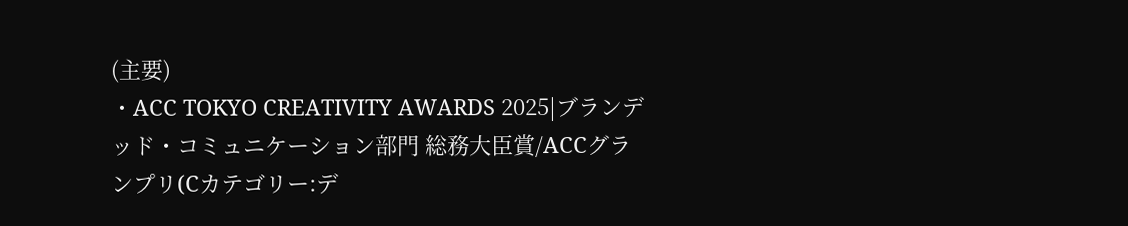(主要)
・ACC TOKYO CREATIVITY AWARDS 2025|ブランデッド・コミュニケーション部門 総務大臣賞/ACCグランプリ(Cカテゴリー:デ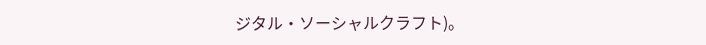ジタル・ソーシャルクラフト)。